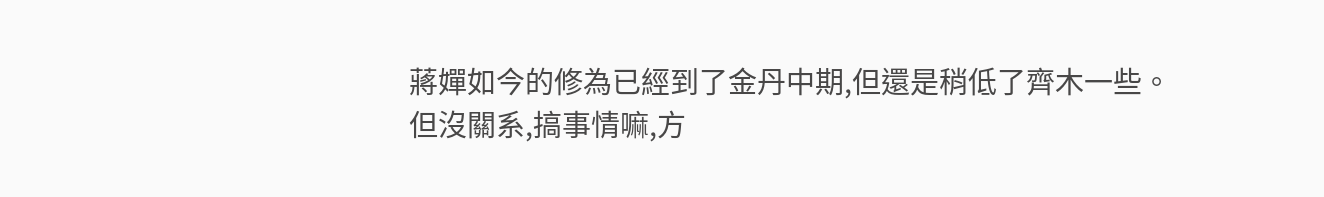蔣嬋如今的修為已經到了金丹中期,但還是稍低了齊木一些。
但沒關系,搞事情嘛,方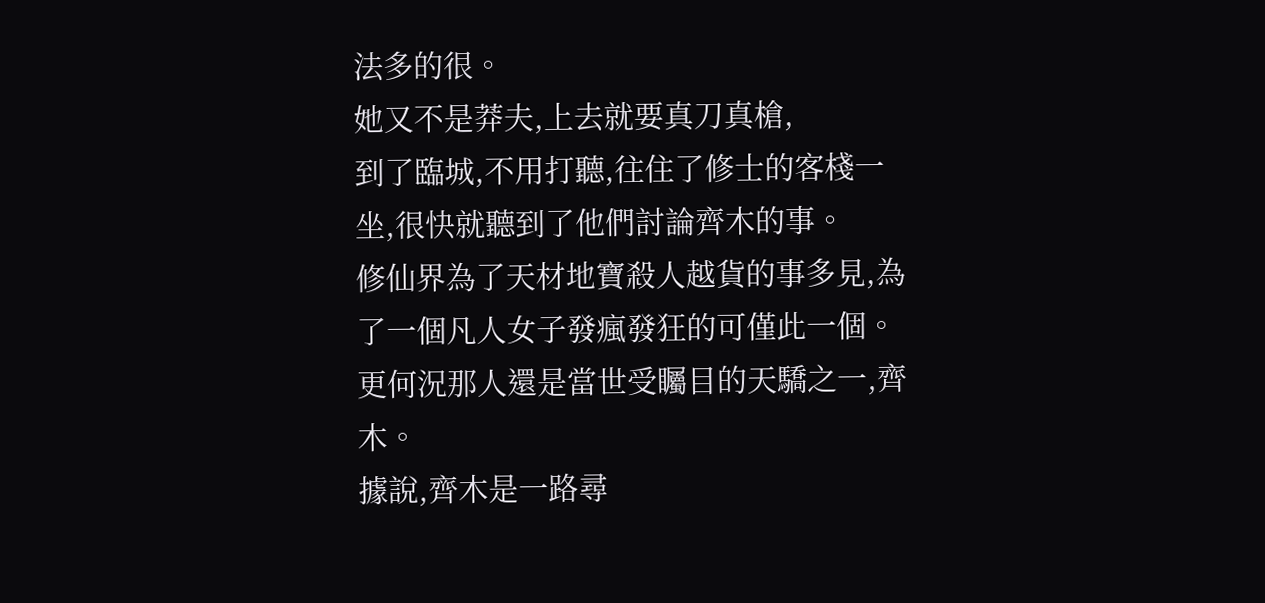法多的很。
她又不是莽夫,上去就要真刀真槍,
到了臨城,不用打聽,往住了修士的客棧一坐,很快就聽到了他們討論齊木的事。
修仙界為了天材地寶殺人越貨的事多見,為了一個凡人女子發瘋發狂的可僅此一個。
更何況那人還是當世受矚目的天驕之一,齊木。
據說,齊木是一路尋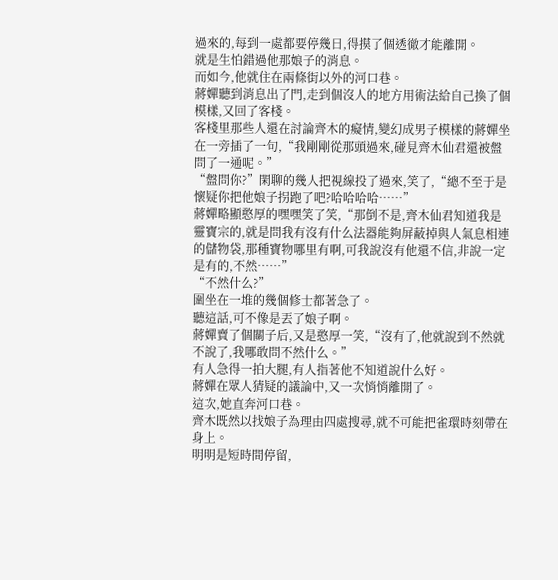過來的,每到一處都要停幾日,得摸了個透徹才能離開。
就是生怕錯過他那娘子的消息。
而如今,他就住在兩條街以外的河口巷。
蔣嬋聽到消息出了門,走到個沒人的地方用術法給自己換了個模樣,又回了客棧。
客棧里那些人還在討論齊木的癡情,變幻成男子模樣的蔣嬋坐在一旁插了一句,“我剛剛從那頭過來,碰見齊木仙君還被盤問了一通呢。”
“盤問你?”閑聊的幾人把視線投了過來,笑了,“總不至于是懷疑你把他娘子拐跑了吧?哈哈哈哈……”
蔣嬋略顯憨厚的嘿嘿笑了笑,“那倒不是,齊木仙君知道我是靈寶宗的,就是問我有沒有什么法器能夠屏蔽掉與人氣息相連的儲物袋,那種寶物哪里有啊,可我說沒有他還不信,非說一定是有的,不然……”
“不然什么?”
圍坐在一堆的幾個修士都著急了。
聽這話,可不像是丟了娘子啊。
蔣嬋賣了個關子后,又是憨厚一笑,“沒有了,他就說到不然就不說了,我哪敢問不然什么。”
有人急得一拍大腿,有人指著他不知道說什么好。
蔣嬋在眾人猜疑的議論中,又一次悄悄離開了。
這次,她直奔河口巷。
齊木既然以找娘子為理由四處搜尋,就不可能把雀環時刻帶在身上。
明明是短時間停留,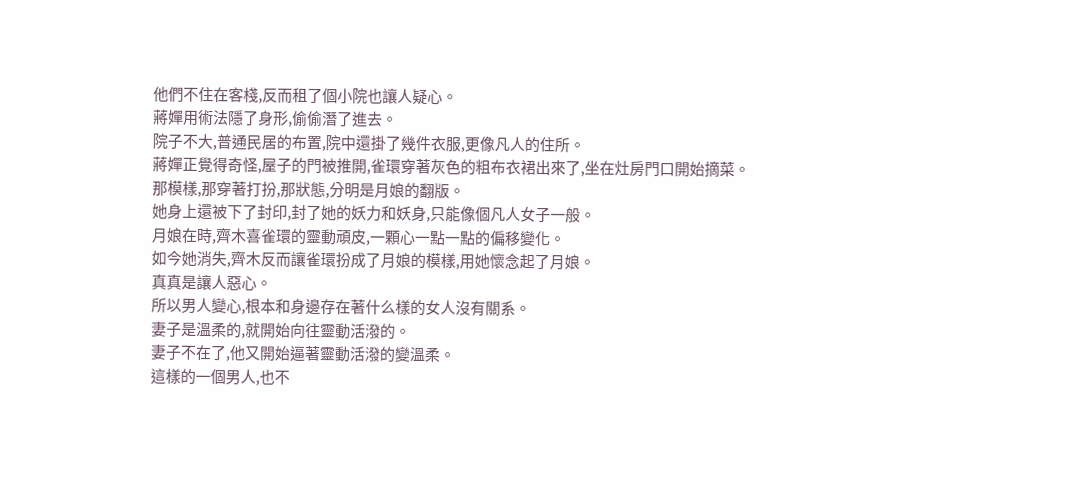他們不住在客棧,反而租了個小院也讓人疑心。
蔣嬋用術法隱了身形,偷偷潛了進去。
院子不大,普通民居的布置,院中還掛了幾件衣服,更像凡人的住所。
蔣嬋正覺得奇怪,屋子的門被推開,雀環穿著灰色的粗布衣裙出來了,坐在灶房門口開始摘菜。
那模樣,那穿著打扮,那狀態,分明是月娘的翻版。
她身上還被下了封印,封了她的妖力和妖身,只能像個凡人女子一般。
月娘在時,齊木喜雀環的靈動頑皮,一顆心一點一點的偏移變化。
如今她消失,齊木反而讓雀環扮成了月娘的模樣,用她懷念起了月娘。
真真是讓人惡心。
所以男人變心,根本和身邊存在著什么樣的女人沒有關系。
妻子是溫柔的,就開始向往靈動活潑的。
妻子不在了,他又開始逼著靈動活潑的變溫柔。
這樣的一個男人,也不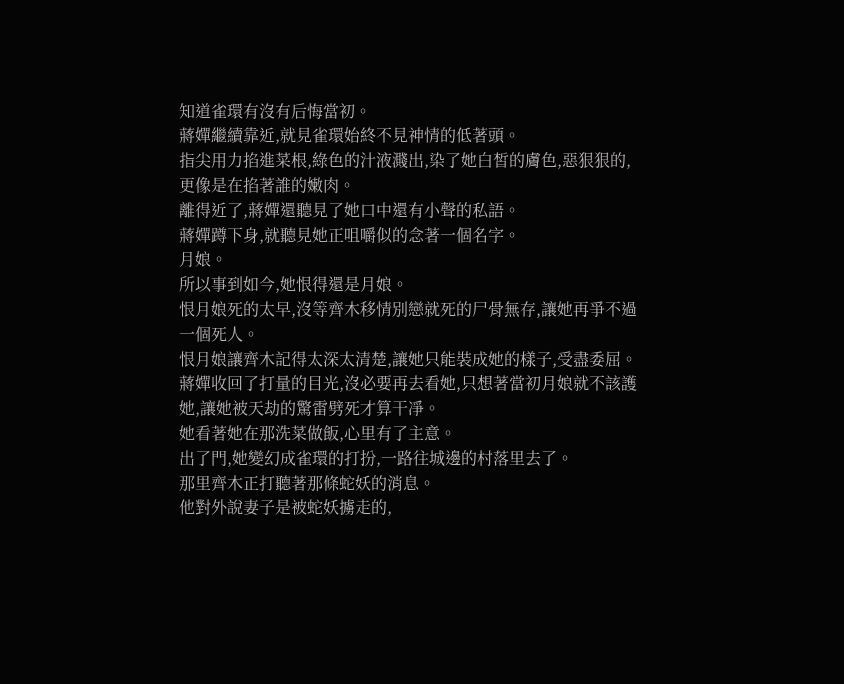知道雀環有沒有后悔當初。
蔣嬋繼續靠近,就見雀環始終不見神情的低著頭。
指尖用力掐進菜根,綠色的汁液濺出,染了她白皙的膚色,惡狠狠的,更像是在掐著誰的嫩肉。
離得近了,蔣嬋還聽見了她口中還有小聲的私語。
蔣嬋蹲下身,就聽見她正咀嚼似的念著一個名字。
月娘。
所以事到如今,她恨得還是月娘。
恨月娘死的太早,沒等齊木移情別戀就死的尸骨無存,讓她再爭不過一個死人。
恨月娘讓齊木記得太深太清楚,讓她只能裝成她的樣子,受盡委屈。
蔣嬋收回了打量的目光,沒必要再去看她,只想著當初月娘就不該護她,讓她被天劫的驚雷劈死才算干凈。
她看著她在那洗菜做飯,心里有了主意。
出了門,她變幻成雀環的打扮,一路往城邊的村落里去了。
那里齊木正打聽著那條蛇妖的消息。
他對外說妻子是被蛇妖擄走的,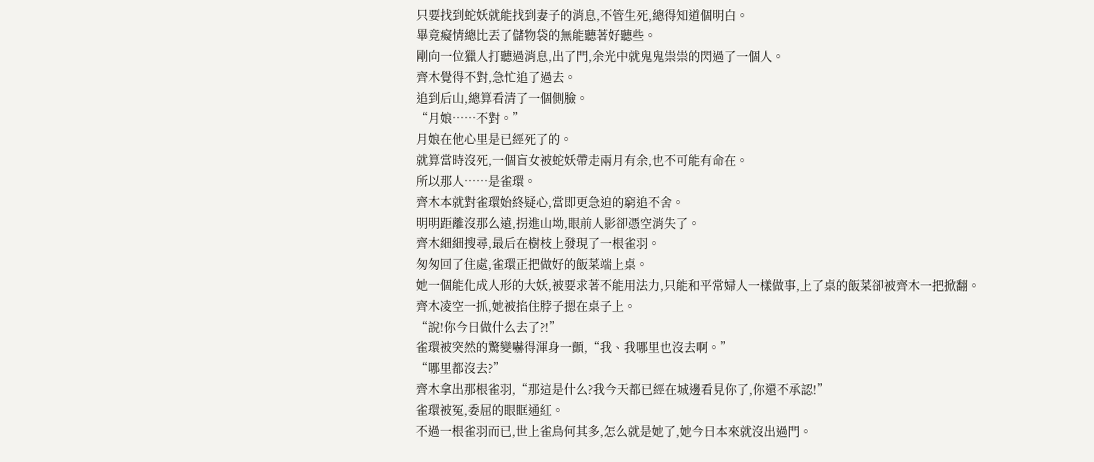只要找到蛇妖就能找到妻子的消息,不管生死,總得知道個明白。
畢竟癡情總比丟了儲物袋的無能聽著好聽些。
剛向一位獵人打聽過消息,出了門,余光中就鬼鬼祟祟的閃過了一個人。
齊木覺得不對,急忙追了過去。
追到后山,總算看清了一個側臉。
“月娘……不對。”
月娘在他心里是已經死了的。
就算當時沒死,一個盲女被蛇妖帶走兩月有余,也不可能有命在。
所以那人……是雀環。
齊木本就對雀環始終疑心,當即更急迫的窮追不舍。
明明距離沒那么遠,拐進山坳,眼前人影卻憑空消失了。
齊木細細搜尋,最后在樹枝上發現了一根雀羽。
匆匆回了住處,雀環正把做好的飯菜端上桌。
她一個能化成人形的大妖,被要求著不能用法力,只能和平常婦人一樣做事,上了桌的飯菜卻被齊木一把掀翻。
齊木凌空一抓,她被掐住脖子摁在桌子上。
“說!你今日做什么去了?!”
雀環被突然的驚變嚇得渾身一顫,“我、我哪里也沒去啊。”
“哪里都沒去?”
齊木拿出那根雀羽,“那這是什么?我今天都已經在城邊看見你了,你還不承認!”
雀環被冤,委屈的眼眶通紅。
不過一根雀羽而已,世上雀鳥何其多,怎么就是她了,她今日本來就沒出過門。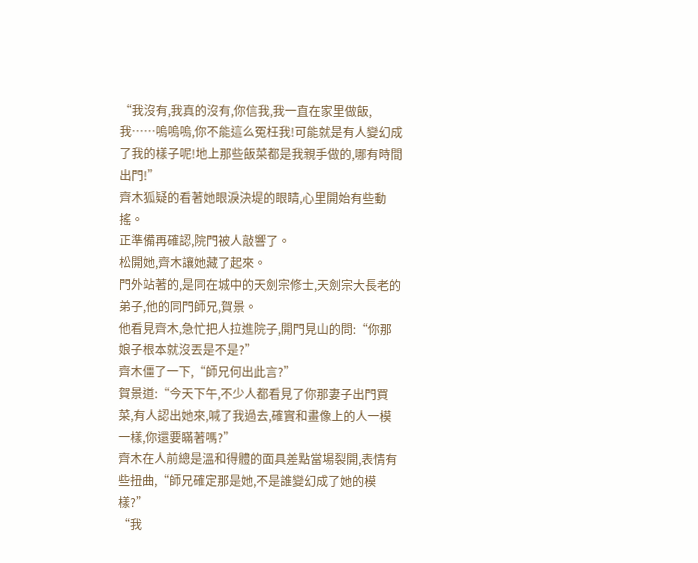“我沒有,我真的沒有,你信我,我一直在家里做飯,我……嗚嗚嗚,你不能這么冤枉我!可能就是有人變幻成了我的樣子呢!地上那些飯菜都是我親手做的,哪有時間出門!”
齊木狐疑的看著她眼淚決堤的眼睛,心里開始有些動搖。
正準備再確認,院門被人敲響了。
松開她,齊木讓她藏了起來。
門外站著的,是同在城中的天劍宗修士,天劍宗大長老的弟子,他的同門師兄,賀景。
他看見齊木,急忙把人拉進院子,開門見山的問:“你那娘子根本就沒丟是不是?”
齊木僵了一下,“師兄何出此言?”
賀景道:“今天下午,不少人都看見了你那妻子出門買菜,有人認出她來,喊了我過去,確實和畫像上的人一模一樣,你還要瞞著嗎?”
齊木在人前總是溫和得體的面具差點當場裂開,表情有些扭曲,“師兄確定那是她,不是誰變幻成了她的模樣?”
“我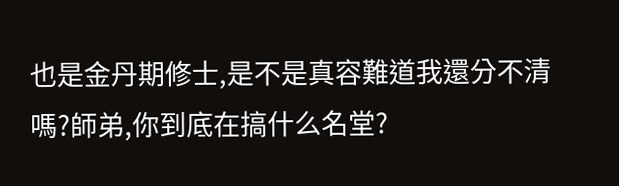也是金丹期修士,是不是真容難道我還分不清嗎?師弟,你到底在搞什么名堂?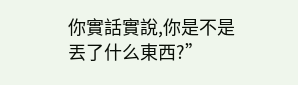你實話實說,你是不是丟了什么東西?”